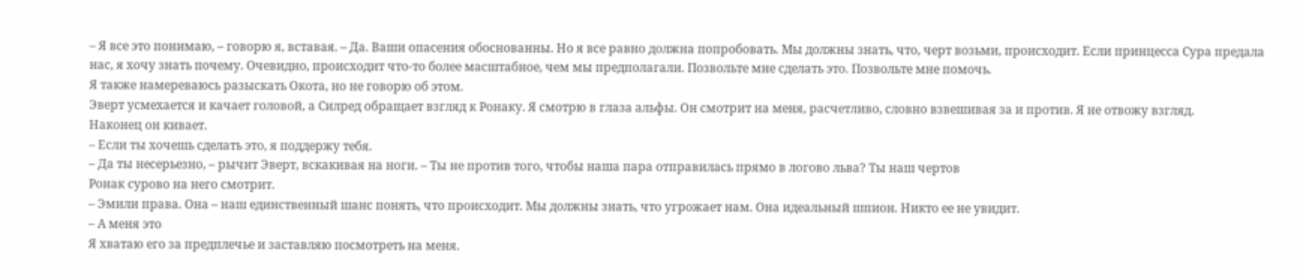– Я все это понимаю, – говорю я, вставая. – Да. Ваши опасения обоснованны. Но я все равно должна попробовать. Мы должны знать, что, черт возьми, происходит. Если принцесса Сура предала нас, я хочу знать почему. Очевидно, происходит что-то более масштабное, чем мы предполагали. Позвольте мне сделать это. Позвольте мне помочь.
Я также намереваюсь разыскать Окота, но не говорю об этом.
Эверт усмехается и качает головой, а Силред обращает взгляд к Ронаку. Я смотрю в глаза альфы. Он смотрит на меня, расчетливо, словно взвешивая за и против. Я не отвожу взгляд.
Наконец он кивает.
– Если ты хочешь сделать это, я поддержу тебя.
– Да ты несерьезно, – рычит Эверт, вскакивая на ноги. – Ты не против того, чтобы наша пара отправилась прямо в логово льва? Ты наш чертов
Ронак сурово на него смотрит.
– Эмили права. Она – наш единственный шанс понять, что происходит. Мы должны знать, что угрожает нам. Она идеальный шпион. Никто ее не увидит.
– А меня это
Я хватаю его за предплечье и заставляю посмотреть на меня.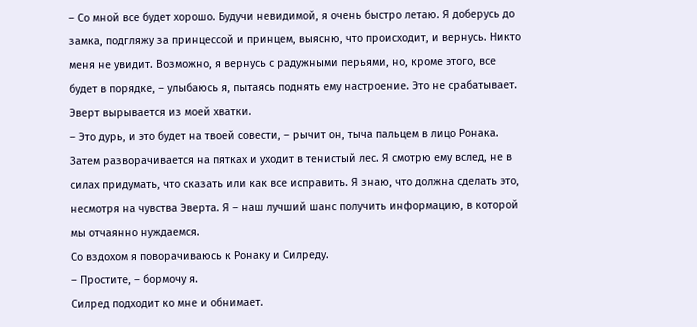– Со мной все будет хорошо. Будучи невидимой, я очень быстро летаю. Я доберусь до замка, подгляжу за принцессой и принцем, выясню, что происходит, и вернусь. Никто меня не увидит. Возможно, я вернусь с радужными перьями, но, кроме этого, все будет в порядке, – улыбаюсь я, пытаясь поднять ему настроение. Это не срабатывает.
Эверт вырывается из моей хватки.
– Это дурь, и это будет на твоей совести, – рычит он, тыча пальцем в лицо Ронака.
Затем разворачивается на пятках и уходит в тенистый лес. Я смотрю ему вслед, не в силах придумать, что сказать или как все исправить. Я знаю, что должна сделать это, несмотря на чувства Эверта. Я – наш лучший шанс получить информацию, в которой мы отчаянно нуждаемся.
Со вздохом я поворачиваюсь к Ронаку и Силреду.
– Простите, – бормочу я.
Силред подходит ко мне и обнимает.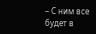– С ним все будет в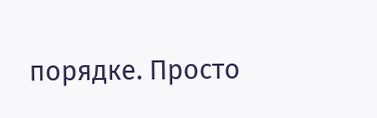порядке. Просто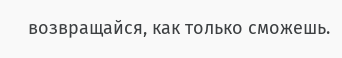возвращайся, как только сможешь.